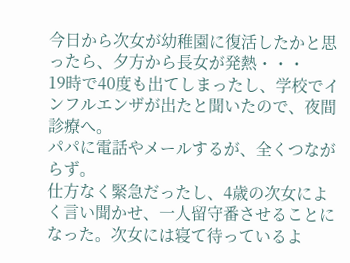今日から次女が幼稚園に復活したかと思ったら、夕方から長女が発熱・・・
19時で40度も出てしまったし、学校でインフルエンザが出たと聞いたので、夜間診療へ。
パパに電話やメールするが、全くつながらず。
仕方なく緊急だったし、4歳の次女によく言い聞かせ、一人留守番させることになった。次女には寝て待っているよ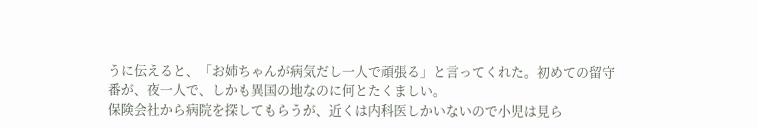うに伝えると、「お姉ちゃんが病気だし一人で頑張る」と言ってくれた。初めての留守番が、夜一人で、しかも異国の地なのに何とたくましい。
保険会社から病院を探してもらうが、近くは内科医しかいないので小児は見ら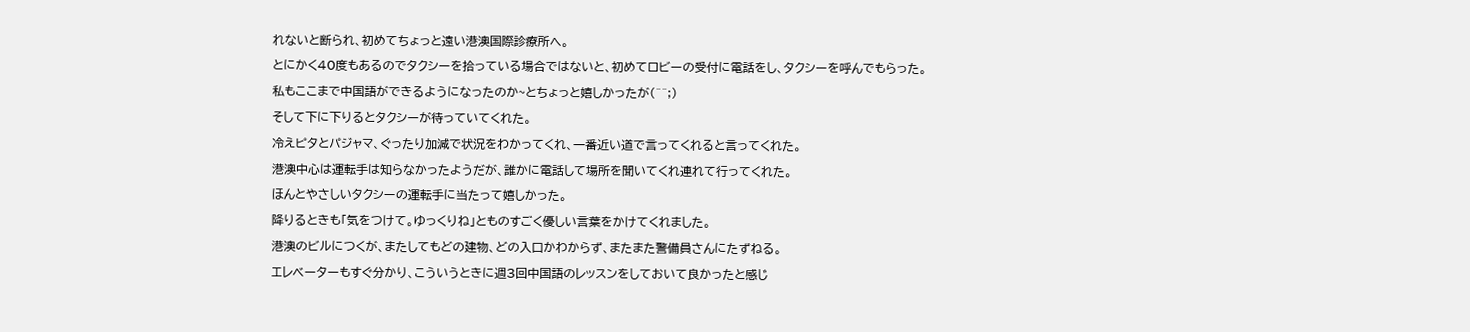れないと断られ、初めてちょっと遠い港澳国際診療所へ。
とにかく40度もあるのでタクシーを拾っている場合ではないと、初めてロビーの受付に電話をし、タクシーを呼んでもらった。
私もここまで中国語ができるようになったのか~とちょっと嬉しかったが(^^;)
そして下に下りるとタクシーが待っていてくれた。
冷えピタとパジャマ、ぐったり加減で状況をわかってくれ、一番近い道で言ってくれると言ってくれた。
港澳中心は運転手は知らなかったようだが、誰かに電話して場所を聞いてくれ連れて行ってくれた。
ほんとやさしいタクシーの運転手に当たって嬉しかった。
降りるときも「気をつけて。ゆっくりね」とものすごく優しい言葉をかけてくれました。
港澳のビルにつくが、またしてもどの建物、どの入口かわからず、またまた警備員さんにたずねる。
エレベーターもすぐ分かり、こういうときに週3回中国語のレッスンをしておいて良かったと感じ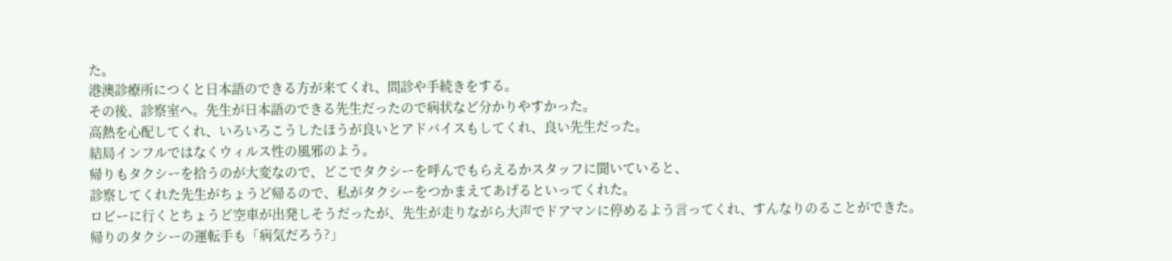た。
港澳診療所につくと日本語のできる方が来てくれ、問診や手続きをする。
その後、診察室へ。先生が日本語のできる先生だったので病状など分かりやすかった。
高熱を心配してくれ、いろいろこうしたほうが良いとアドバイスもしてくれ、良い先生だった。
結局インフルではなくウィルス性の風邪のよう。
帰りもタクシーを拾うのが大変なので、どこでタクシーを呼んでもらえるかスタッフに聞いていると、
診察してくれた先生がちょうど帰るので、私がタクシーをつかまえてあげるといってくれた。
ロビーに行くとちょうど空車が出発しそうだったが、先生が走りながら大声でドアマンに停めるよう言ってくれ、すんなりのることができた。
帰りのタクシーの運転手も「病気だろう?」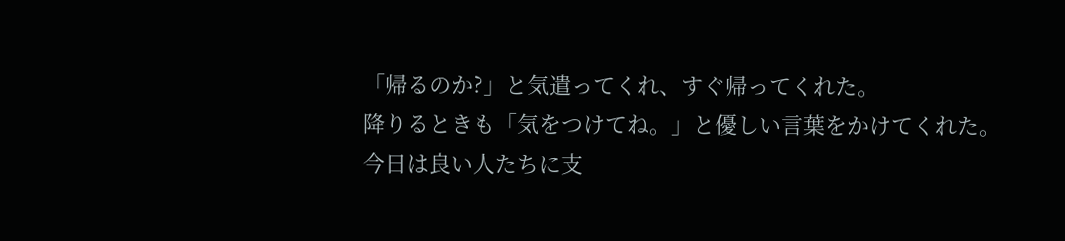「帰るのか?」と気遣ってくれ、すぐ帰ってくれた。
降りるときも「気をつけてね。」と優しい言葉をかけてくれた。
今日は良い人たちに支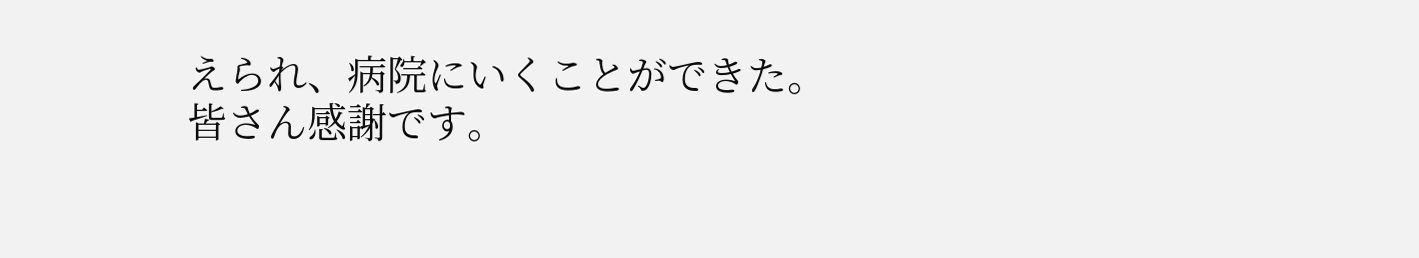えられ、病院にいくことができた。
皆さん感謝です。